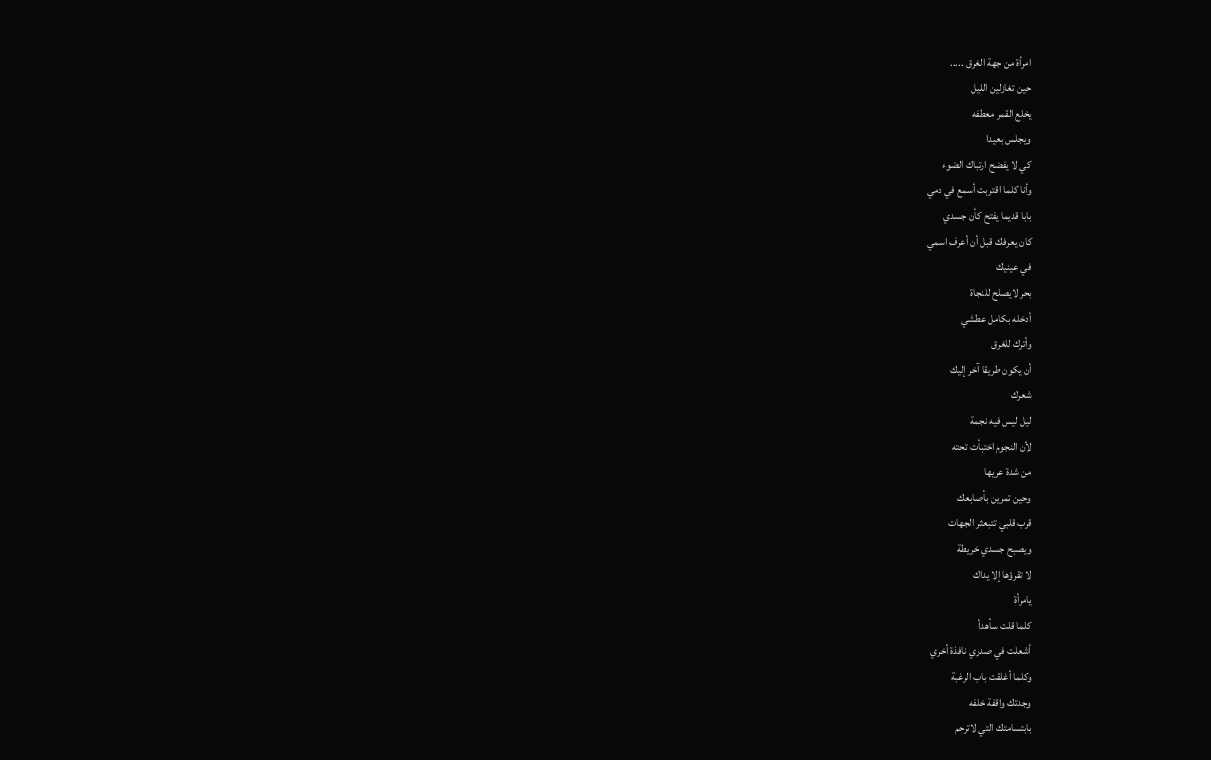امرأة من جهة الغرق .....
حين تغازلين الليل
يخلع القمر معطفه
ويجلس بعيدا
كي لا يفضح ارتباك الضوء
وأنا كلما اقتربت أسمع في دمي
بابا قديما يفتح كأن جسدي
كان يعرفك قبل أن أعرف اسمي
في عينيك
بحر لايصلح للنجاة
أدخله بكامل عطشي
وأترك للغرق
أن يكون طريقا آخر إليك
شعرك
ليل ليس فيه نجمة
لأن النجوم اختبأت تحته
من شدة عريها
وحين تمرين بأصابعك
قرب قلبي تتبعثر الجهات
ويصبح جسدي خريطة
لا تقرؤها إلا يداك
يامرأة
كلما قلت سأهدأ
أشعلت في صدري نافذة أخري
وكلما أغلقت باب الرغبة
وجدتك واقفة خلفه
بابتسامتك التي لاترحم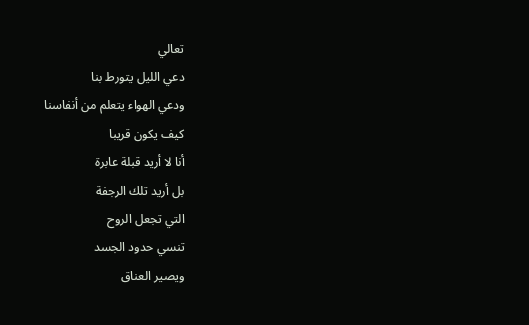تعالي
دعي الليل يتورط بنا
ودعي الهواء يتعلم من أنفاسنا
كيف يكون قريبا
أنا لا أريد قبلة عابرة
بل أريد تلك الرجفة
التي تجعل الروح
تنسي حدود الجسد
ويصير العناق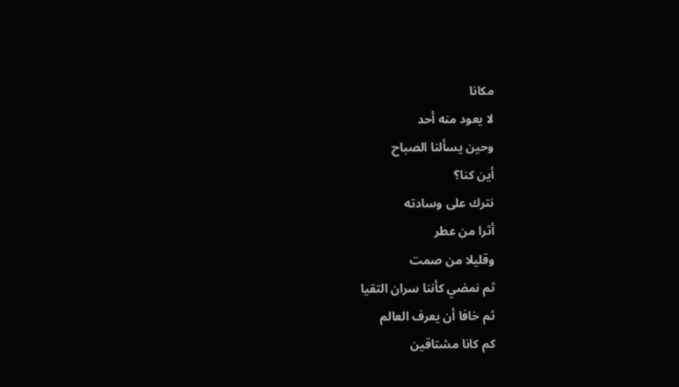مكانا
لا يعود منه أحد
وحين يسألنا الصباح
أين كنا؟
نترك على وسادته
أثرا من عطر
وقليلا من صمت
ثم نمضي كأننا سران التقيا
ثم خافا أن يعرف العالم
كم كانا مشتاقين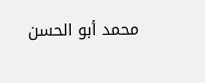محمد أبو الحسن